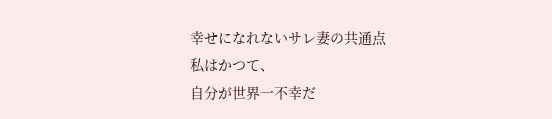幸せになれないサレ妻の共通点
私はかつて、
自分が世界一不幸だ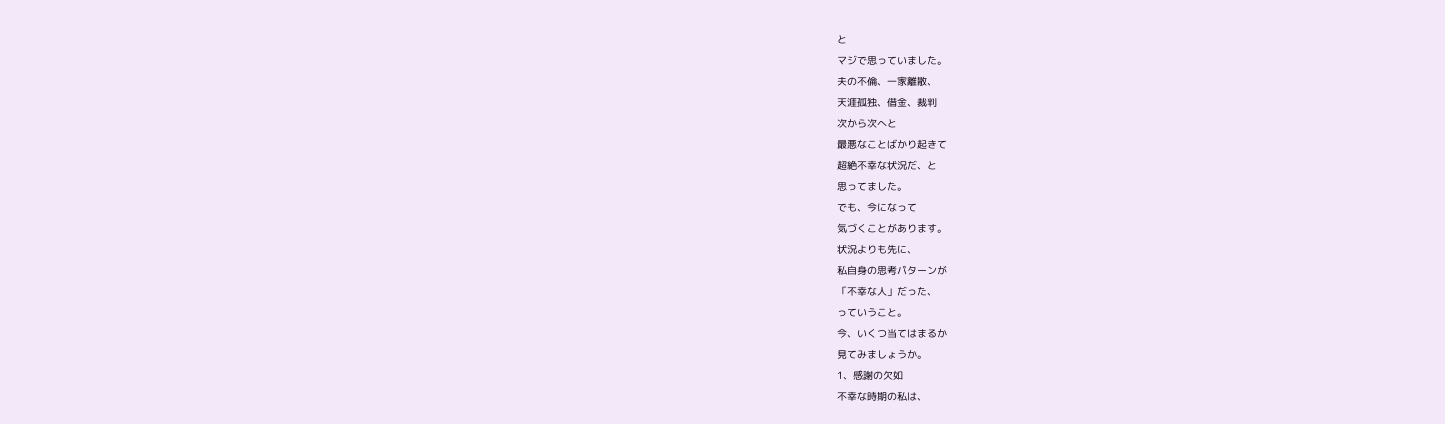と
マジで思っていました。
夫の不倫、一家離散、
天涯孤独、借金、裁判
次から次へと
最悪なことばかり起きて
超絶不幸な状況だ、と
思ってました。
でも、今になって
気づくことがあります。
状況よりも先に、
私自身の思考パターンが
「不幸な人」だった、
っていうこと。
今、いくつ当てはまるか
見てみましょうか。
1、感謝の欠如
不幸な時期の私は、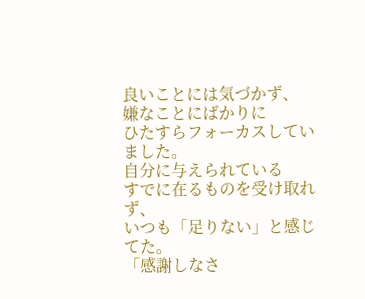良いことには気づかず、
嫌なことにばかりに
ひたすらフォーカスしていました。
自分に与えられている
すでに在るものを受け取れず、
いつも「足りない」と感じてた。
「感謝しなさ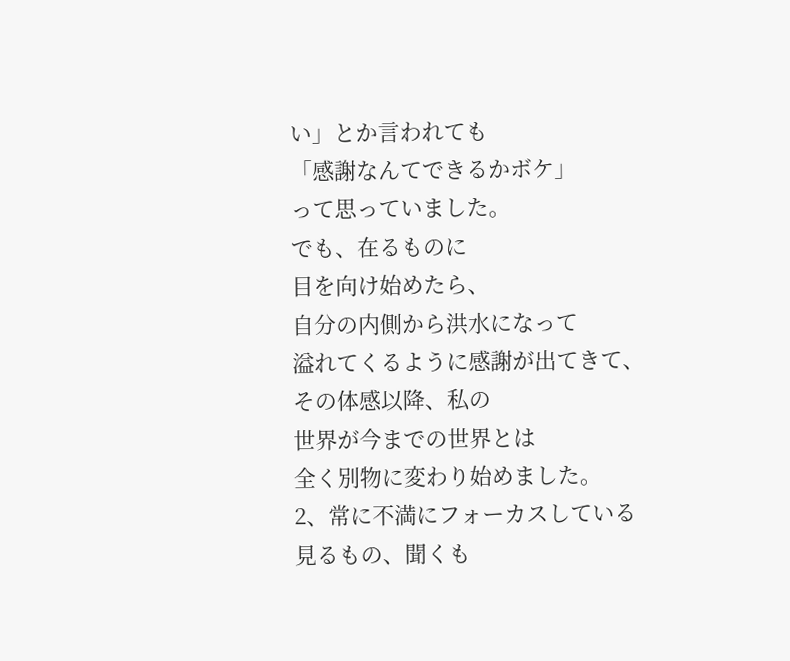い」とか言われても
「感謝なんてできるかボケ」
って思っていました。
でも、在るものに
目を向け始めたら、
自分の内側から洪水になって
溢れてくるように感謝が出てきて、
その体感以降、私の
世界が今までの世界とは
全く別物に変わり始めました。
2、常に不満にフォーカスしている
見るもの、聞くも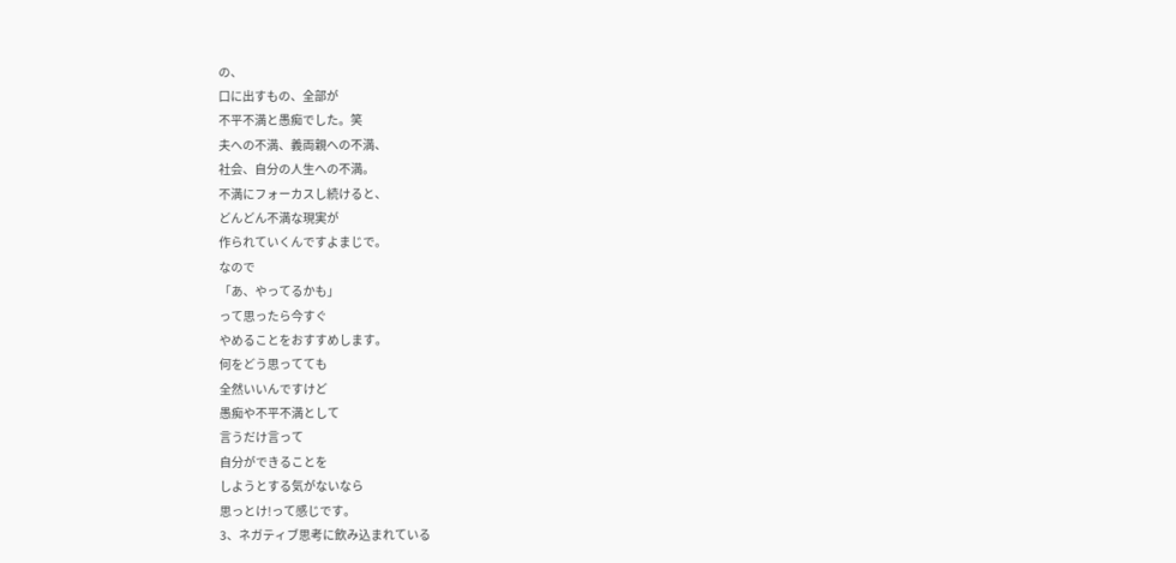の、
口に出すもの、全部が
不平不満と愚痴でした。笑
夫への不満、義両親への不満、
社会、自分の人生への不満。
不満にフォーカスし続けると、
どんどん不満な現実が
作られていくんですよまじで。
なので
「あ、やってるかも」
って思ったら今すぐ
やめることをおすすめします。
何をどう思ってても
全然いいんですけど
愚痴や不平不満として
言うだけ言って
自分ができることを
しようとする気がないなら
思っとけ!って感じです。
3、ネガティブ思考に飲み込まれている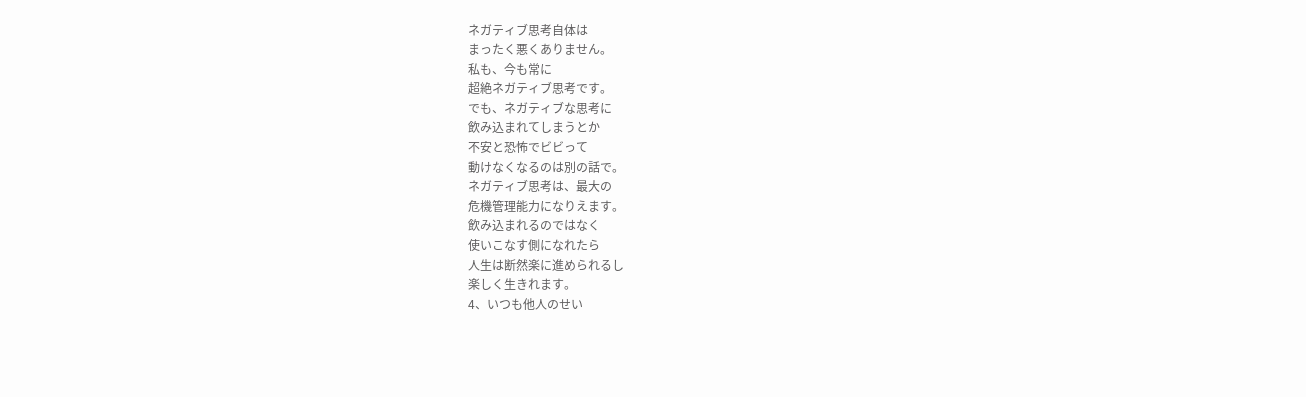ネガティブ思考自体は
まったく悪くありません。
私も、今も常に
超絶ネガティブ思考です。
でも、ネガティブな思考に
飲み込まれてしまうとか
不安と恐怖でビビって
動けなくなるのは別の話で。
ネガティブ思考は、最大の
危機管理能力になりえます。
飲み込まれるのではなく
使いこなす側になれたら
人生は断然楽に進められるし
楽しく生きれます。
4、いつも他人のせい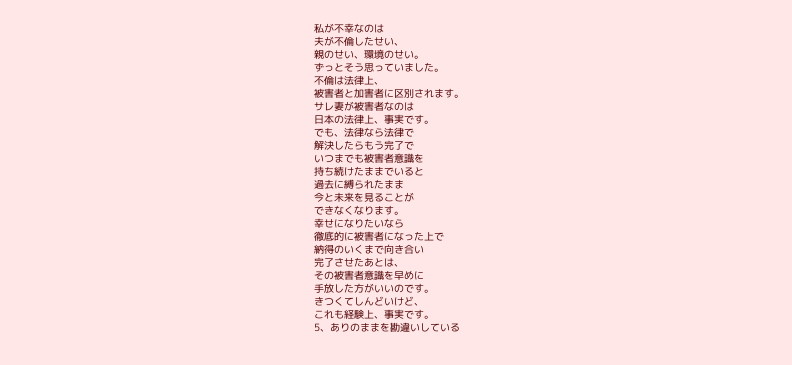私が不幸なのは
夫が不倫したせい、
親のせい、環境のせい。
ずっとそう思っていました。
不倫は法律上、
被害者と加害者に区別されます。
サレ妻が被害者なのは
日本の法律上、事実です。
でも、法律なら法律で
解決したらもう完了で
いつまでも被害者意識を
持ち続けたままでいると
過去に縛られたまま
今と未来を見ることが
できなくなります。
幸せになりたいなら
徹底的に被害者になった上で
納得のいくまで向き合い
完了させたあとは、
その被害者意識を早めに
手放した方がいいのです。
きつくてしんどいけど、
これも経験上、事実です。
5、ありのままを勘違いしている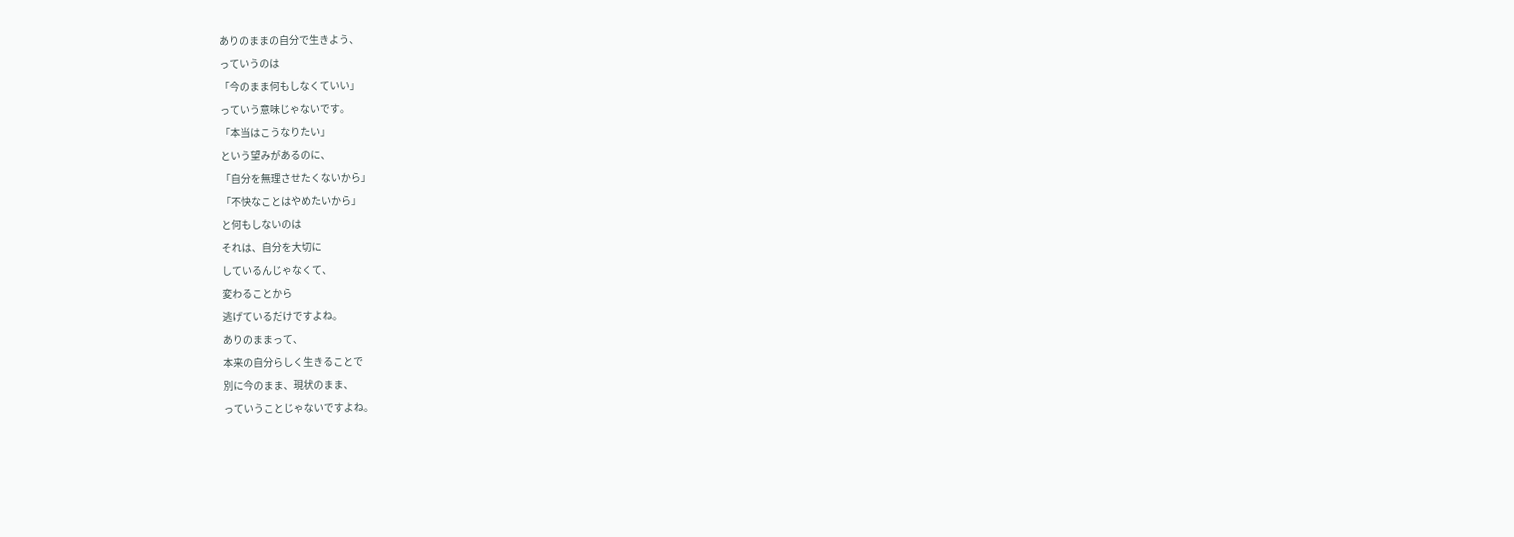ありのままの自分で生きよう、
っていうのは
「今のまま何もしなくていい」
っていう意味じゃないです。
「本当はこうなりたい」
という望みがあるのに、
「自分を無理させたくないから」
「不快なことはやめたいから」
と何もしないのは
それは、自分を大切に
しているんじゃなくて、
変わることから
逃げているだけですよね。
ありのままって、
本来の自分らしく生きることで
別に今のまま、現状のまま、
っていうことじゃないですよね。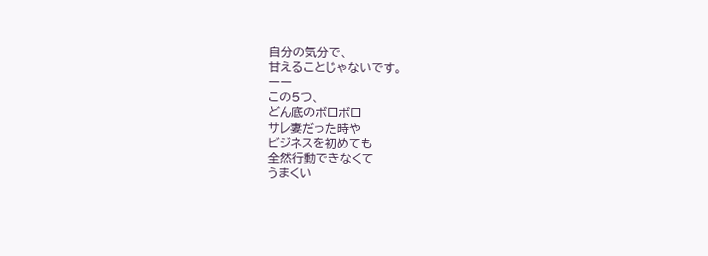自分の気分で、
甘えることじゃないです。
ーー
この5つ、
どん底のボロボロ
サレ妻だった時や
ビジネスを初めても
全然行動できなくて
うまくい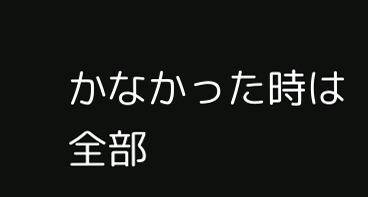かなかった時は
全部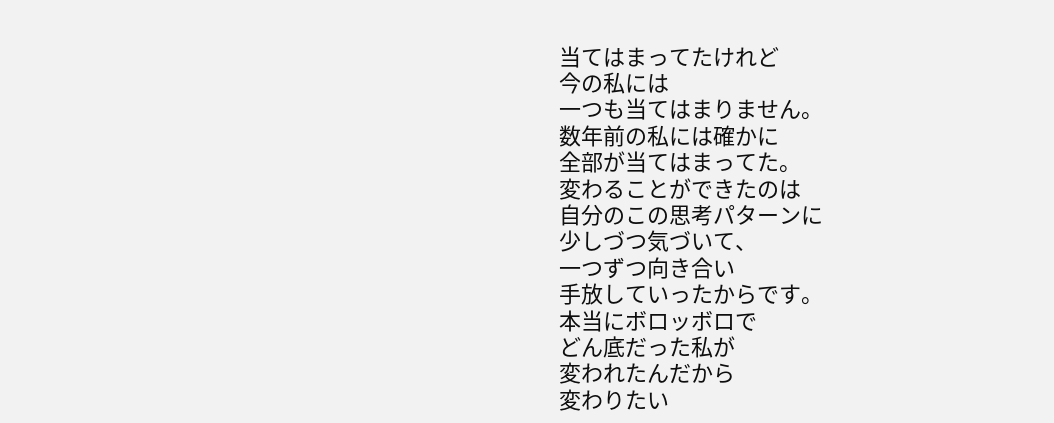当てはまってたけれど
今の私には
一つも当てはまりません。
数年前の私には確かに
全部が当てはまってた。
変わることができたのは
自分のこの思考パターンに
少しづつ気づいて、
一つずつ向き合い
手放していったからです。
本当にボロッボロで
どん底だった私が
変われたんだから
変わりたい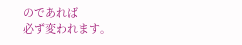のであれば
必ず変われます。